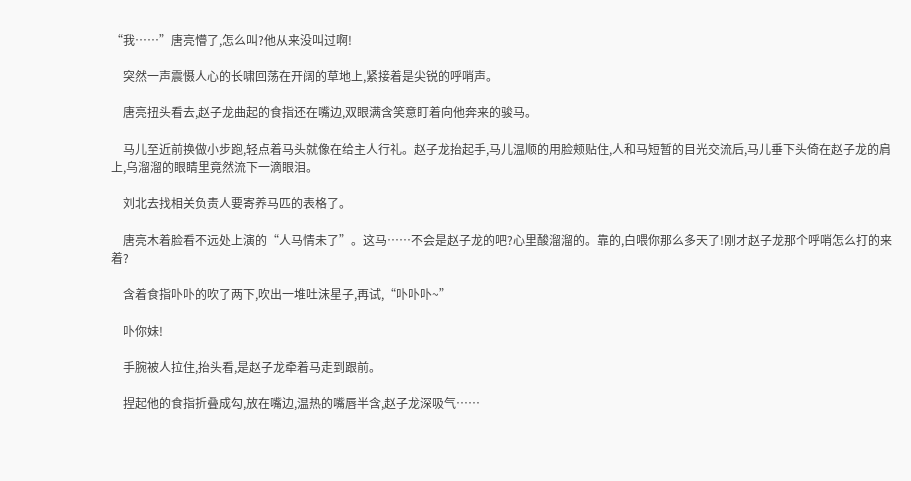“我……”唐亮懵了,怎么叫?他从来没叫过啊!

    突然一声震慑人心的长啸回荡在开阔的草地上,紧接着是尖锐的呼哨声。

    唐亮扭头看去,赵子龙曲起的食指还在嘴边,双眼满含笑意盯着向他奔来的骏马。

    马儿至近前换做小步跑,轻点着马头就像在给主人行礼。赵子龙抬起手,马儿温顺的用脸颊贴住,人和马短暂的目光交流后,马儿垂下头倚在赵子龙的肩上,乌溜溜的眼睛里竟然流下一滴眼泪。

    刘北去找相关负责人要寄养马匹的表格了。

    唐亮木着脸看不远处上演的“人马情未了”。这马……不会是赵子龙的吧?心里酸溜溜的。靠的,白喂你那么多天了!刚才赵子龙那个呼哨怎么打的来着?

    含着食指卟卟的吹了两下,吹出一堆吐沫星子,再试,“卟卟卟~”

    卟你妹!

    手腕被人拉住,抬头看,是赵子龙牵着马走到跟前。

    捏起他的食指折叠成勾,放在嘴边,温热的嘴唇半含,赵子龙深吸气……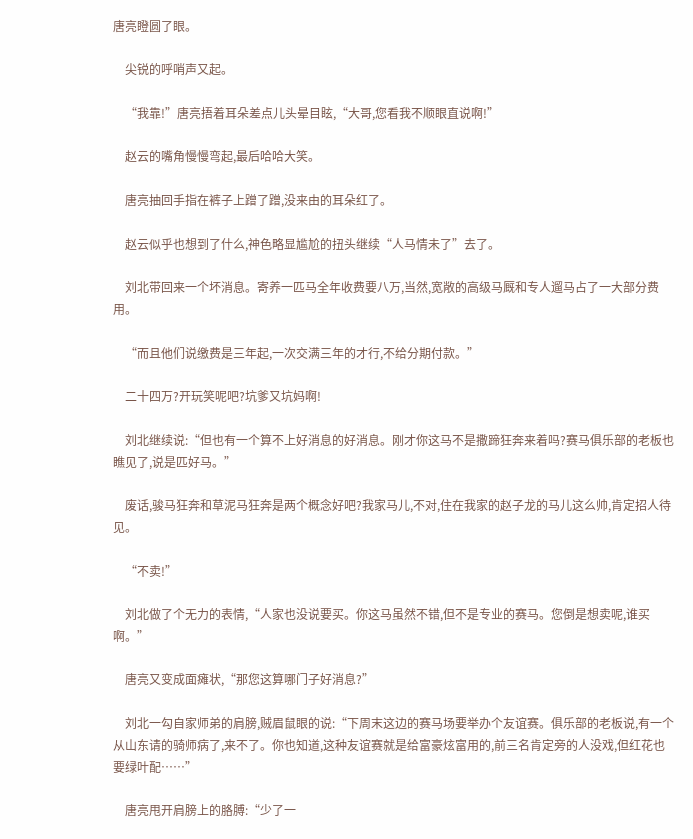唐亮瞪圆了眼。

    尖锐的呼哨声又起。

    “我靠!”唐亮捂着耳朵差点儿头晕目眩,“大哥,您看我不顺眼直说啊!”

    赵云的嘴角慢慢弯起,最后哈哈大笑。

    唐亮抽回手指在裤子上蹭了蹭,没来由的耳朵红了。

    赵云似乎也想到了什么,神色略显尴尬的扭头继续“人马情未了”去了。

    刘北带回来一个坏消息。寄养一匹马全年收费要八万,当然,宽敞的高级马厩和专人遛马占了一大部分费用。

    “而且他们说缴费是三年起,一次交满三年的才行,不给分期付款。”

    二十四万?开玩笑呢吧?坑爹又坑妈啊!

    刘北继续说:“但也有一个算不上好消息的好消息。刚才你这马不是撒蹄狂奔来着吗?赛马俱乐部的老板也瞧见了,说是匹好马。”

    废话,骏马狂奔和草泥马狂奔是两个概念好吧?我家马儿,不对,住在我家的赵子龙的马儿这么帅,肯定招人待见。

    “不卖!”

    刘北做了个无力的表情,“人家也没说要买。你这马虽然不错,但不是专业的赛马。您倒是想卖呢,谁买啊。”

    唐亮又变成面瘫状,“那您这算哪门子好消息?”

    刘北一勾自家师弟的肩膀,贼眉鼠眼的说:“下周末这边的赛马场要举办个友谊赛。俱乐部的老板说,有一个从山东请的骑师病了,来不了。你也知道,这种友谊赛就是给富豪炫富用的,前三名肯定旁的人没戏,但红花也要绿叶配……”

    唐亮甩开肩膀上的胳膊:“少了一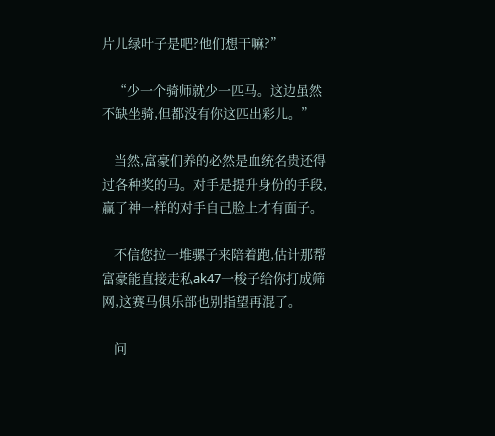片儿绿叶子是吧?他们想干嘛?”

    “少一个骑师就少一匹马。这边虽然不缺坐骑,但都没有你这匹出彩儿。”

    当然,富豪们养的必然是血统名贵还得过各种奖的马。对手是提升身份的手段,赢了神一样的对手自己脸上才有面子。

    不信您拉一堆骡子来陪着跑,估计那帮富豪能直接走私ak47一梭子给你打成筛网,这赛马俱乐部也别指望再混了。

    问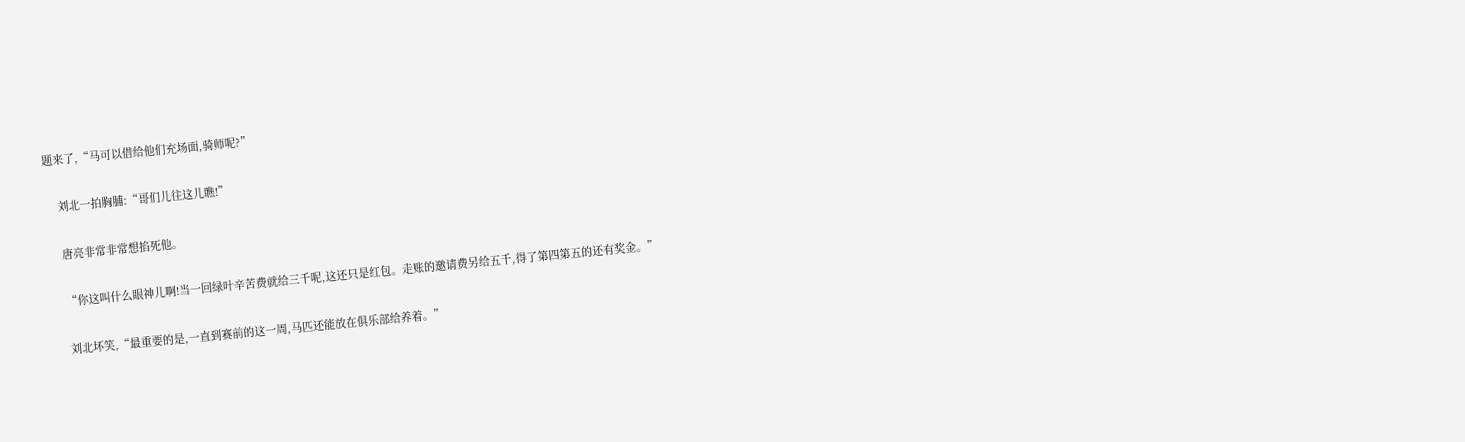题来了,“马可以借给他们充场面,骑师呢?”

    刘北一拍胸脯:“哥们儿往这儿瞧!”

    唐亮非常非常想掐死他。

    “你这叫什么眼神儿啊!当一回绿叶辛苦费就给三千呢,这还只是红包。走账的邀请费另给五千,得了第四第五的还有奖金。”

    刘北坏笑,“最重要的是,一直到赛前的这一周,马匹还能放在俱乐部给养着。”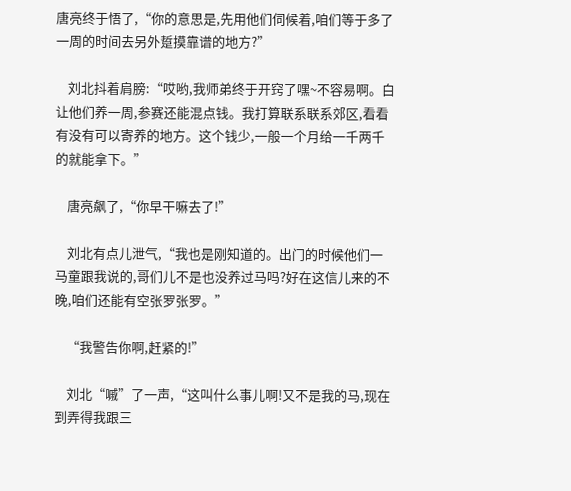唐亮终于悟了,“你的意思是,先用他们伺候着,咱们等于多了一周的时间去另外踅摸靠谱的地方?”

    刘北抖着肩膀:“哎哟,我师弟终于开窍了嘿~不容易啊。白让他们养一周,参赛还能混点钱。我打算联系联系郊区,看看有没有可以寄养的地方。这个钱少,一般一个月给一千两千的就能拿下。”

    唐亮飙了,“你早干嘛去了!”

    刘北有点儿泄气,“我也是刚知道的。出门的时候他们一马童跟我说的,哥们儿不是也没养过马吗?好在这信儿来的不晚,咱们还能有空张罗张罗。”

    “我警告你啊,赶紧的!”

    刘北“嘁”了一声,“这叫什么事儿啊!又不是我的马,现在到弄得我跟三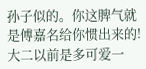孙子似的。你这脾气就是傅嘉名给你惯出来的!大二以前是多可爱一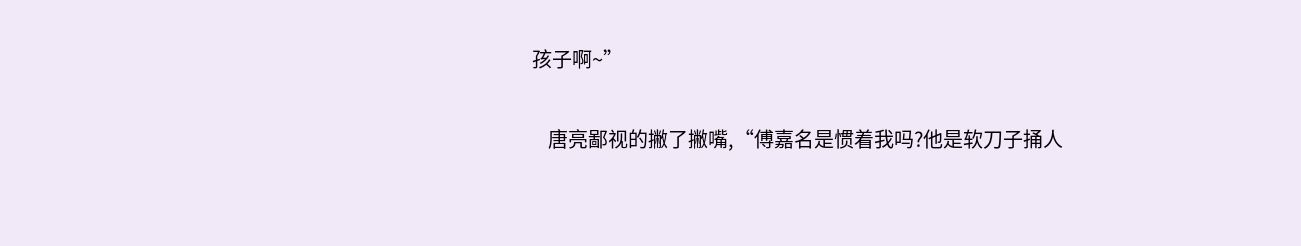孩子啊~”

    唐亮鄙视的撇了撇嘴,“傅嘉名是惯着我吗?他是软刀子捅人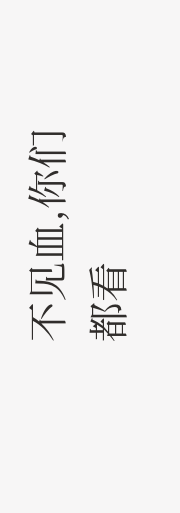不见血,你们都看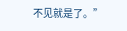不见就是了。”